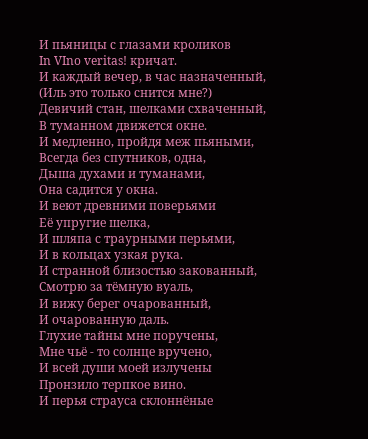И пьяницы с глазами кроликов
In VIno veritas! кричат.
И каждый вечер, в час назначенный,
(Иль это только снится мне?)
Девичий стан, шелками схваченный,
В туманном движется окне.
И медленно, пройдя меж пьяными,
Всегда без спутников, одна,
Дыша духами и туманами,
Она садится у окна.
И веют древними поверьями
Её упругие шелка,
И шляпа с траурными перьями,
И в кольцах узкая рука.
И странной близостью закованный,
Смотрю за тёмную вуаль,
И вижу берег очарованный,
И очарованную даль.
Глухие тайны мне поручены,
Мне чьё - то солнце вручено,
И всей души моей излучены
Пронзило терпкое вино.
И перья страуса склоннёные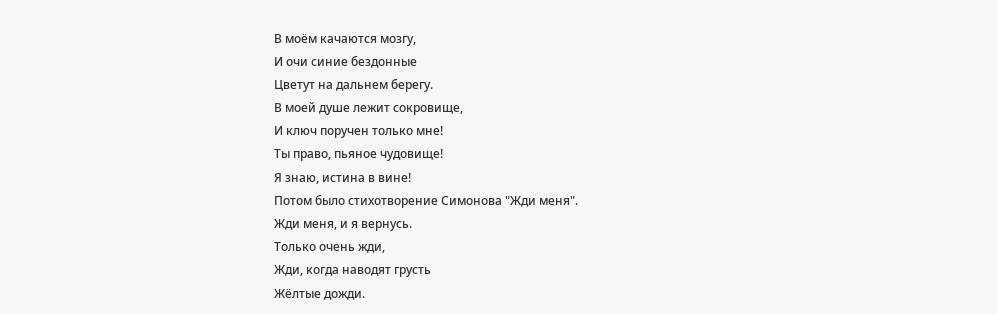В моём качаются мозгу,
И очи синие бездонные
Цветут на дальнем берегу.
В моей душе лежит сокровище,
И ключ поручен только мне!
Ты право, пьяное чудовище!
Я знаю, истина в вине!
Потом было стихотворение Симонова "Жди меня".
Жди меня, и я вернусь.
Только очень жди,
Жди, когда наводят грусть
Жёлтые дожди.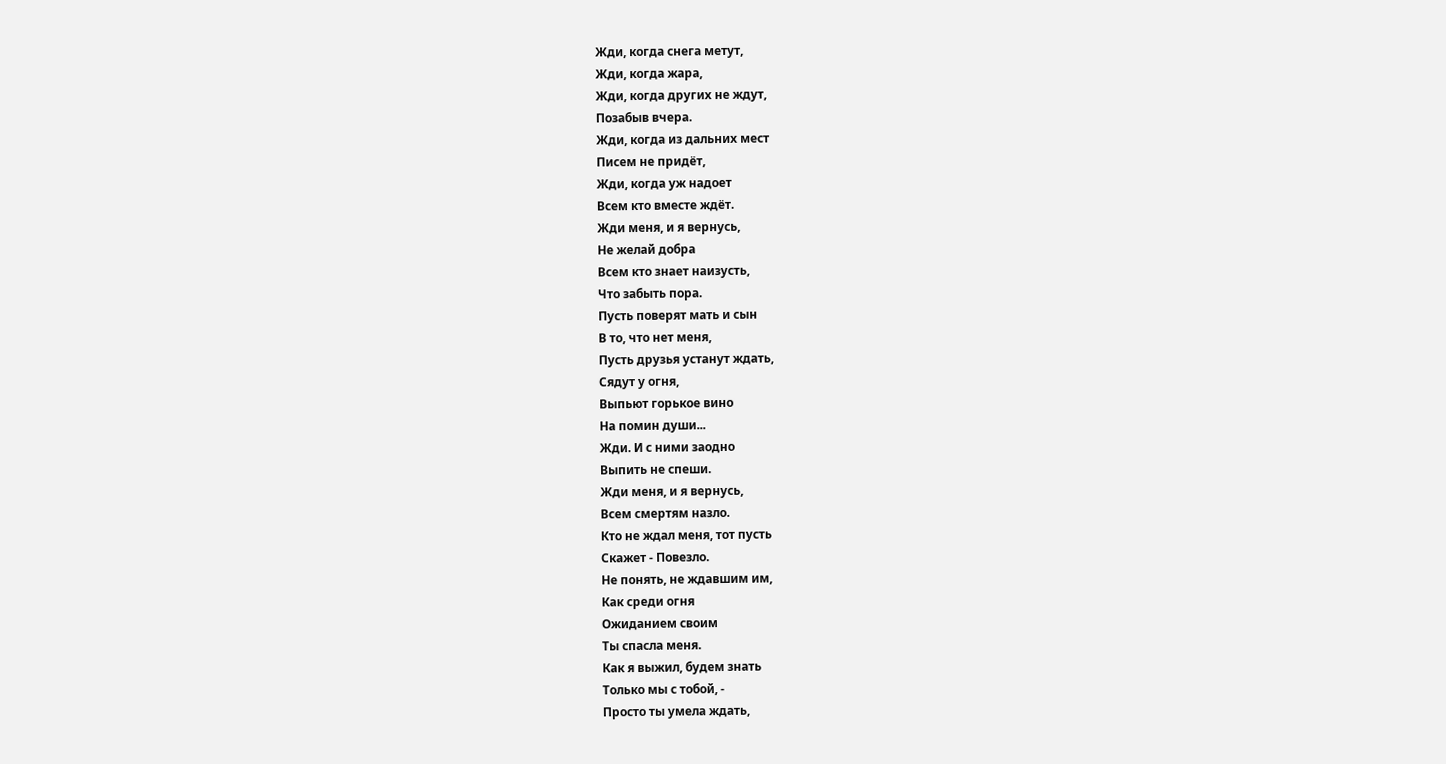Жди, когда снега метут,
Жди, когда жара,
Жди, когда других не ждут,
Позабыв вчера.
Жди, когда из дальних мест
Писем не придёт,
Жди, когда уж надоет
Всем кто вместе ждёт.
Жди меня, и я вернусь,
Не желай добра
Всем кто знает наизусть,
Что забыть пора.
Пусть поверят мать и сын
В то, что нет меня,
Пусть друзья устанут ждать,
Сядут у огня,
Выпьют горькое вино
На помин души...
Жди. И с ними заодно
Выпить не спеши.
Жди меня, и я вернусь,
Всем смертям назло.
Кто не ждал меня, тот пусть
Скажет - Повезло.
Не понять, не ждавшим им,
Как среди огня
Ожиданием своим
Ты спасла меня.
Как я выжил, будем знать
Только мы с тобой, -
Просто ты умела ждать,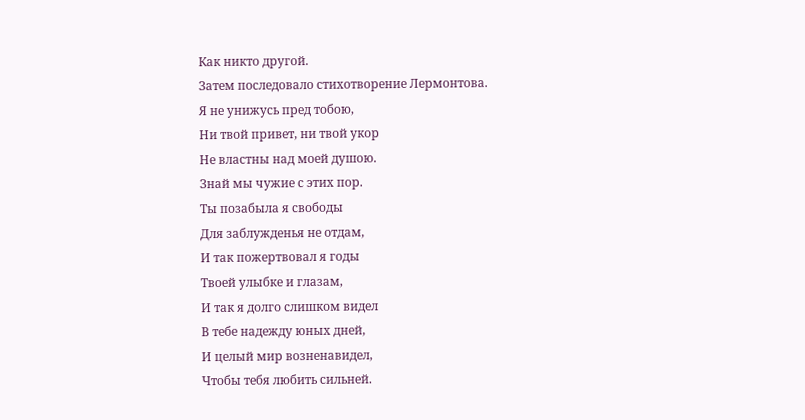Как никто другой.
Затем последовало стихотворение Лермонтова.
Я не унижусь пред тобою,
Ни твой привет, ни твой укор
Не властны над моей душою.
Знай мы чужие с этих пор.
Ты позабыла я свободы
Для заблужденья не отдам,
И так пожертвовал я годы
Твоей улыбке и глазам,
И так я долго слишком видел
В тебе надежду юных дней,
И целый мир возненавидел,
Чтобы тебя любить сильней.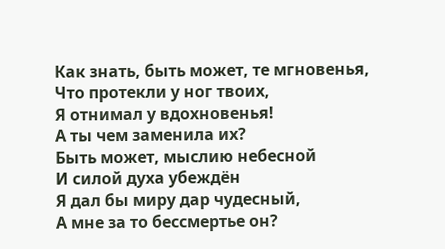Как знать, быть может, те мгновенья,
Что протекли у ног твоих,
Я отнимал у вдохновенья!
А ты чем заменила их?
Быть может, мыслию небесной
И силой духа убеждён
Я дал бы миру дар чудесный,
А мне за то бессмертье он?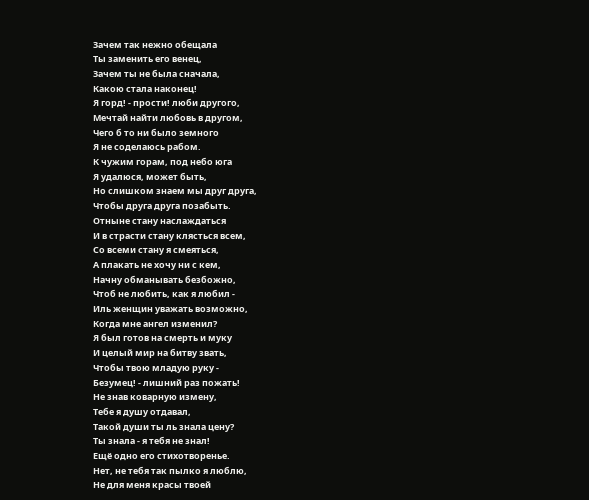Зачем так нежно обещала
Ты заменить его венец,
Зачем ты не была сначала,
Какою стала наконец!
Я горд! - прости! люби другого,
Мечтай найти любовь в другом,
Чего б то ни было земного
Я не соделаюсь рабом.
К чужим горам, под небо юга
Я удалюся, может быть,
Но слишком знаем мы друг друга,
Чтобы друга друга позабыть.
Отныне стану наслаждаться
И в страсти стану клясться всем,
Со всеми стану я смеяться,
А плакать не хочу ни с кем,
Начну обманывать безбожно,
Чтоб не любить, как я любил -
Иль женщин уважать возможно,
Когда мне ангел изменил?
Я был готов на смерть и муку
И целый мир на битву звать,
Чтобы твою младую руку -
Безумец! - лишний раз пожать!
Не знав коварную измену,
Тебе я душу отдавал,
Такой души ты ль знала цену?
Ты знала - я тебя не знал!
Ещё одно его стихотворенье.
Нет, не тебя так пылко я люблю,
Не для меня красы твоей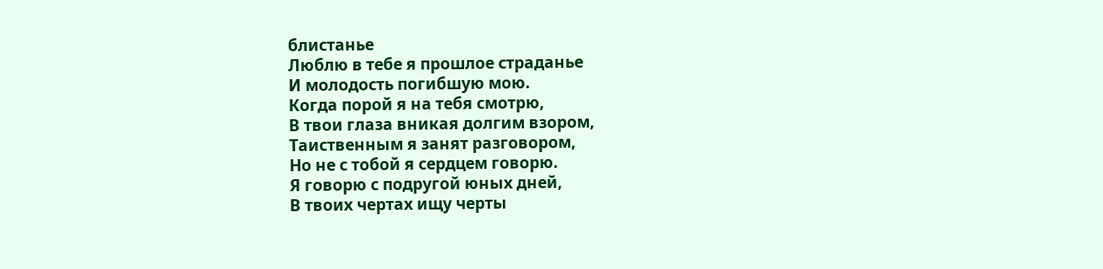блистанье
Люблю в тебе я прошлое страданье
И молодость погибшую мою.
Когда порой я на тебя смотрю,
В твои глаза вникая долгим взором,
Таиственным я занят разговором,
Но не с тобой я сердцем говорю.
Я говорю с подругой юных дней,
В твоих чертах ищу черты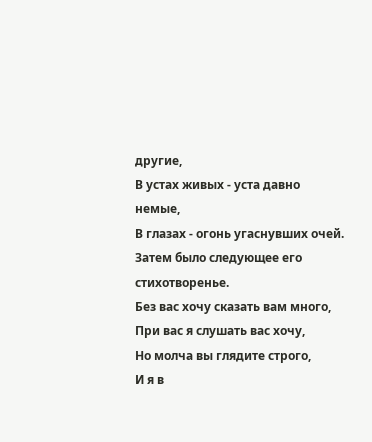другие,
В устах живых - уста давно немые,
В глазах - огонь угаснувших очей.
Затем было следующее его стихотворенье.
Без вас хочу сказать вам много,
При вас я слушать вас хочу,
Но молча вы глядите строго,
И я в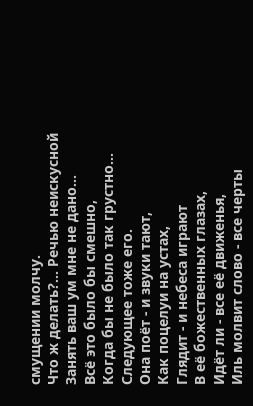смущении молчу.
Что ж делать?... Речью неискусной
Занять ваш ум мне не дано...
Всё это было бы смешно,
Когда бы не было так грустно...
Следующее тоже его.
Она поёт - и звуки тают,
Как поцелуи на устах,
Глядит - и небеса играют
В её божественных глазах,
Идёт ли - все её движенья,
Иль молвит слово - все черты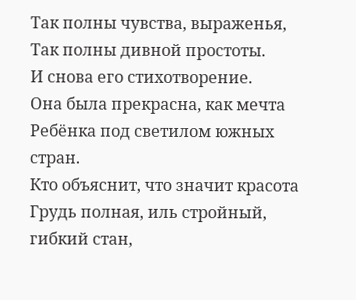Так полны чувства, выраженья,
Так полны дивной простоты.
И снова его стихотворение.
Она была прекрасна, как мечта
Ребёнка под светилом южных стран.
Кто объяснит, что значит красота
Грудь полная, иль стройный, гибкий стан,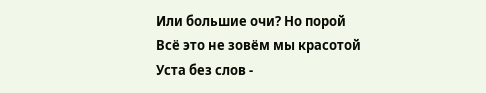Или большие очи? Но порой
Всё это не зовём мы красотой
Уста без слов -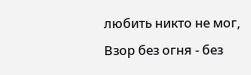любить никто не мог,
Взор без огня - без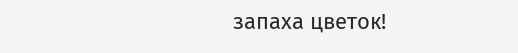запаха цветок!